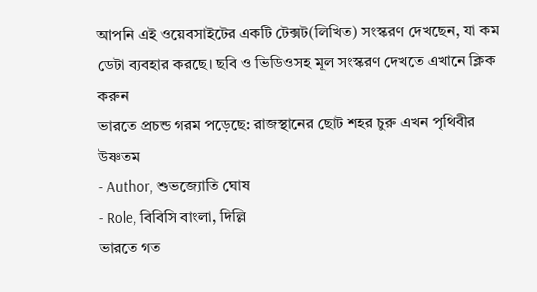আপনি এই ওয়েবসাইটের একটি টেক্সট(লিখিত) সংস্করণ দেখছেন, যা কম ডেটা ব্যবহার করছে। ছবি ও ভিডিওসহ মূল সংস্করণ দেখতে এখানে ক্লিক করুন
ভারতে প্রচন্ড গরম পড়েছে: রাজস্থানের ছোট শহর চুরু এখন পৃথিবীর উষ্ণতম
- Author, শুভজ্যোতি ঘোষ
- Role, বিবিসি বাংলা, দিল্লি
ভারতে গত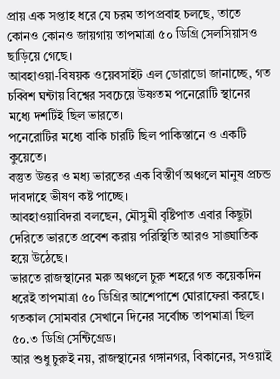প্রায় এক সপ্তাহ ধরে যে চরম তাপপ্রবাহ চলছে, তাতে কোনও কোনও জায়গায় তাপমাত্রা ৫০ ডিগ্রি সেলসিয়াসও ছাড়িয়ে গেছে।
আবহাওয়া-বিষয়ক ওয়েবসাইট এল ডোরাডো জানাচ্ছে, গত চব্বিশ ঘন্টায় বিশ্বের সবচেয়ে উষ্ণতম পনেরোটি স্থানের মধ্যে দশটিই ছিল ভারতে।
পনেরোটির মধ্যে বাকি চারটি ছিল পাকিস্তানে ও একটি কুয়েতে।
বস্তুত উত্তর ও মধ্য ভারতের এক বিস্তীর্ণ অঞ্চলে মানুষ প্রচন্ড দাবদাহে ভীষণ কষ্ট পাচ্ছে।
আবহাওয়াবিদরা বলছেন, মৌসুমী বৃষ্টিপাত এবার কিছুটা দেরিতে ভারতে প্রবেশ করায় পরিস্থিতি আরও সাঙ্ঘাতিক হয়ে উঠেছে।
ভারতে রাজস্থানের মরু অঞ্চলে চুরু শহরে গত কয়েকদিন ধরেই তাপমাত্রা ৫০ ডিগ্রির আশেপাশে ঘোরাফেরা করছে।
গতকাল সোমবার সেখানে দিনের সর্বোচ্চ তাপমাত্রা ছিল ৫০.৩ ডিগ্রি সেন্টিগ্রেড।
আর শুধু চুরুই নয়, রাজস্থানের গঙ্গানগর, বিকানের, সওয়াই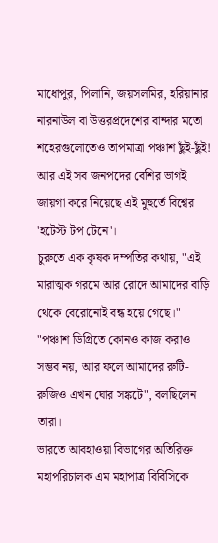মাধোপুর, পিলানি, জয়সলমির, হরিয়ানার নারনাউল বা উত্তরপ্রদেশের বান্দার মতো শহেরগুলোতেও তাপমাত্রা পঞ্চাশ ছুঁই-ছুঁই!
আর এই সব জনপদের বেশির ভাগই জায়গা করে নিয়েছে এই মুহুর্তে বিশ্বের 'হটেস্ট টপ টেনে'।
চুরুতে এক কৃষক দম্পতির কথায়, "এই মারাত্মক গরমে আর রোদে আমাদের বাড়ি থেকে বেরোনোই বন্ধ হয়ে গেছে।"
"পঞ্চাশ ডিগ্রিতে কোনও কাজ করাও সম্ভব নয়, আর ফলে আমাদের রুটি-রুজিও এখন ঘোর সঙ্কটে", বলছিলেন তারা।
ভারতে আবহাওয়া বিভাগের অতিরিক্ত মহাপরিচালক এম মহাপাত্র বিবিসিকে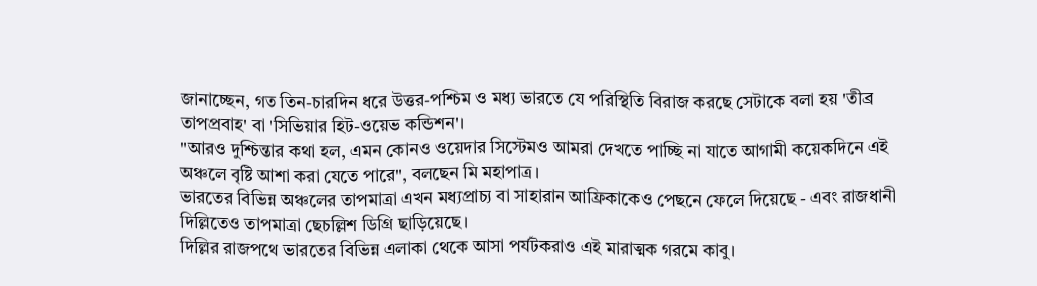জানাচ্ছেন, গত তিন-চারদিন ধরে উত্তর-পশ্চিম ও মধ্য ভারতে যে পরিস্থিতি বিরাজ করছে সেটাকে বলা হয় 'তীব্র তাপপ্রবাহ' বা 'সিভিয়ার হিট-ওয়েভ কন্ডিশন'।
"আরও দুশ্চিন্তার কথা হল, এমন কোনও ওয়েদার সিস্টেমও আমরা দেখতে পাচ্ছি না যাতে আগামী কয়েকদিনে এই অঞ্চলে বৃষ্টি আশা করা যেতে পারে", বলছেন মি মহাপাত্র।
ভারতের বিভিন্ন অঞ্চলের তাপমাত্রা এখন মধ্যপ্রাচ্য বা সাহারান আফ্রিকাকেও পেছনে ফেলে দিয়েছে - এবং রাজধানী দিল্লিতেও তাপমাত্রা ছেচল্লিশ ডিগ্রি ছাড়িয়েছে।
দিল্লির রাজপথে ভারতের বিভিন্ন এলাকা থেকে আসা পর্যটকরাও এই মারাত্মক গরমে কাবু।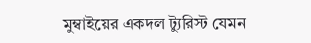মুম্বাইয়ের একদল ট্যুরিস্ট যেমন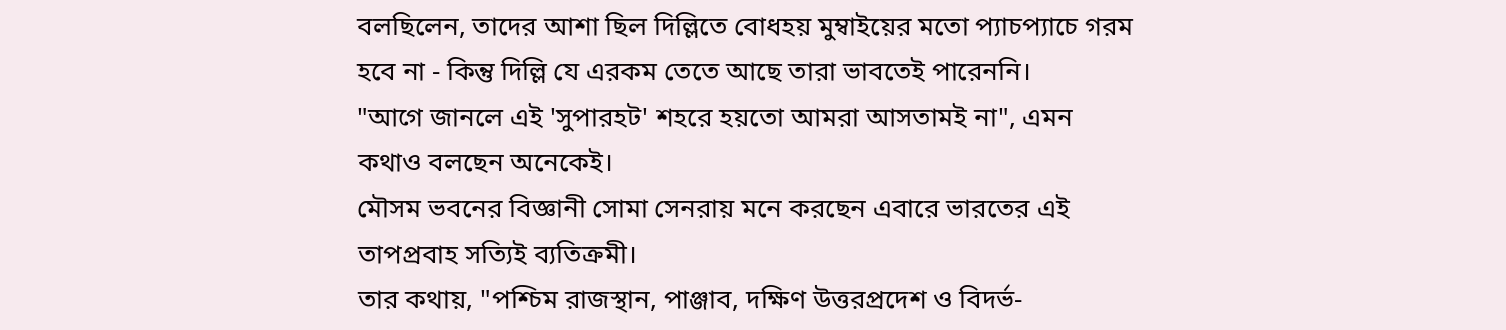বলছিলেন, তাদের আশা ছিল দিল্লিতে বোধহয় মুম্বাইয়ের মতো প্যাচপ্যাচে গরম হবে না - কিন্তু দিল্লি যে এরকম তেতে আছে তারা ভাবতেই পারেননি।
"আগে জানলে এই 'সুপারহট' শহরে হয়তো আমরা আসতামই না", এমন কথাও বলছেন অনেকেই।
মৌসম ভবনের বিজ্ঞানী সোমা সেনরায় মনে করছেন এবারে ভারতের এই তাপপ্রবাহ সত্যিই ব্যতিক্রমী।
তার কথায়, "পশ্চিম রাজস্থান, পাঞ্জাব, দক্ষিণ উত্তরপ্রদেশ ও বিদর্ভ-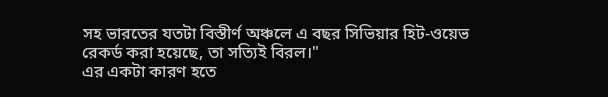সহ ভারতের যতটা বিস্তীর্ণ অঞ্চলে এ বছর সিভিয়ার হিট-ওয়েভ রেকর্ড করা হয়েছে, তা সত্যিই বিরল।"
এর একটা কারণ হতে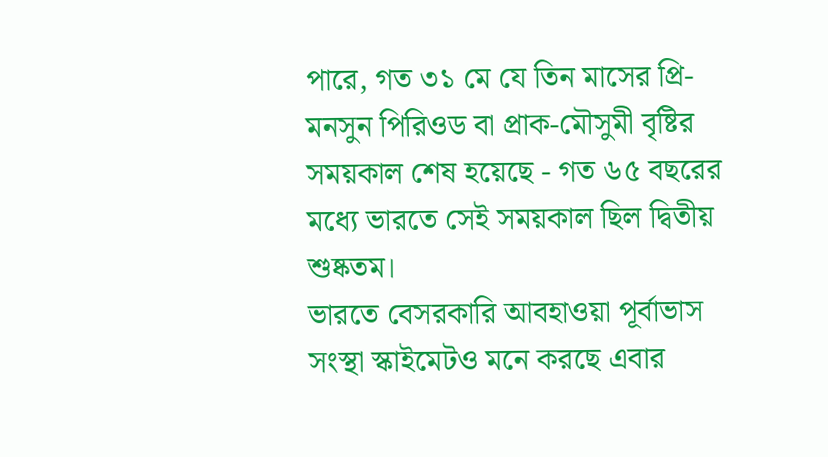পারে, গত ৩১ মে যে তিন মাসের প্রি-মনসুন পিরিওড বা প্রাক-মৌসুমী বৃষ্টির সময়কাল শেষ হয়েছে - গত ৬৫ বছরের মধ্যে ভারতে সেই সময়কাল ছিল দ্বিতীয় শুষ্কতম।
ভারতে বেসরকারি আবহাওয়া পূর্বাভাস সংস্থা স্কাইমেটও মনে করছে এবার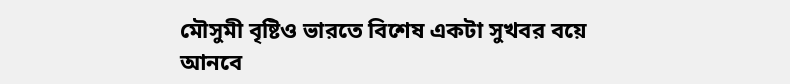মৌসুমী বৃষ্টিও ভারতে বিশেষ একটা সুখবর বয়ে আনবে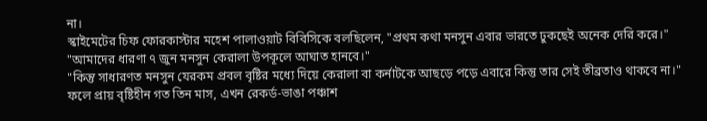না।
স্কাইমেটের চিফ ফোরকাস্টার মহেশ পালাওয়াট বিবিসিকে বলছিলেন, "প্রথম কথা মনসুন এবার ভারতে ঢুকছেই অনেক দেরি করে।"
"আমাদের ধারণা ৭ জুন মনসুন কেরালা উপকূলে আঘাত হানবে।"
"কিন্তু সাধারণত মনসুন যেরকম প্রবল বৃষ্টির মধ্যে দিয়ে কেরালা বা কর্নাটকে আছড়ে পড়ে এবারে কিন্তু তার সেই তীব্রতাও থাকবে না।"
ফলে প্রায় বৃষ্টিহীন গত তিন মাস, এখন রেকর্ড-ভাঙা পঞ্চাশ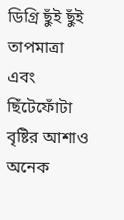ডিগ্রি ছুঁই ছুঁই তাপমাত্রা এবং ছিঁটেফোঁটা বৃষ্টির আশাও অনেক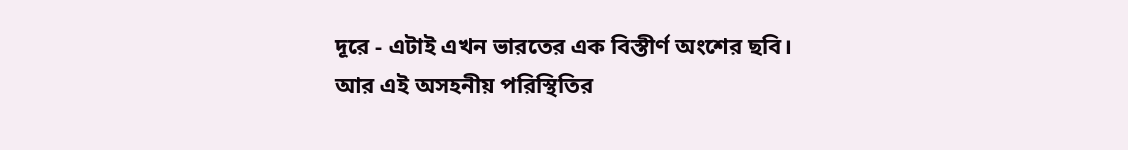দূরে - এটাই এখন ভারতের এক বিস্তীর্ণ অংশের ছবি।
আর এই অসহনীয় পরিস্থিতির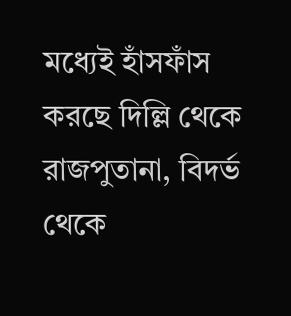মধ্যেই হাঁসফাঁস করছে দিল্লি থেকে রাজপুতানা, বিদর্ভ থেকে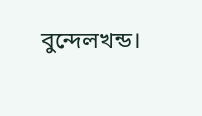বুন্দেলখন্ড।